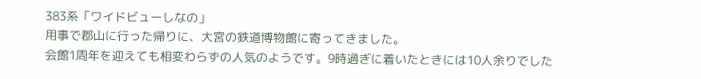383系「ワイドビューしなの」
用事で郡山に行った帰りに、大宮の鉄道博物館に寄ってきました。
会館1周年を迎えても相変わらずの人気のようです。9時過ぎに着いたときには10人余りでした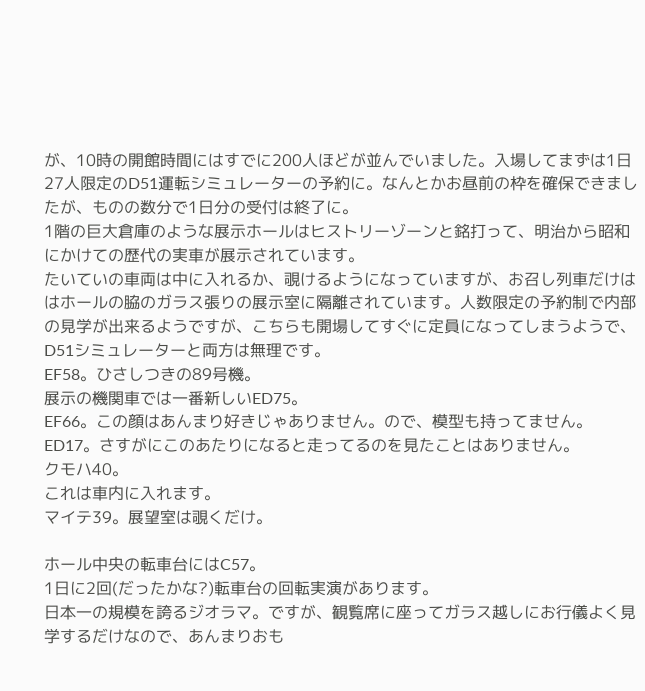が、10時の開館時間にはすでに200人ほどが並んでいました。入場してまずは1日27人限定のD51運転シミュレーターの予約に。なんとかお昼前の枠を確保できましたが、ものの数分で1日分の受付は終了に。
1階の巨大倉庫のような展示ホールはヒストリーゾーンと銘打って、明治から昭和にかけての歴代の実車が展示されています。
たいていの車両は中に入れるか、覗けるようになっていますが、お召し列車だけははホールの脇のガラス張りの展示室に隔離されています。人数限定の予約制で内部の見学が出来るようですが、こちらも開場してすぐに定員になってしまうようで、D51シミュレーターと両方は無理です。
EF58。ひさしつきの89号機。
展示の機関車では一番新しいED75。
EF66。この顔はあんまり好きじゃありません。ので、模型も持ってません。
ED17。さすがにこのあたりになると走ってるのを見たことはありません。
クモハ40。
これは車内に入れます。
マイテ39。展望室は覗くだけ。

ホール中央の転車台にはC57。
1日に2回(だったかな?)転車台の回転実演があります。
日本一の規模を誇るジオラマ。ですが、観覧席に座ってガラス越しにお行儀よく見学するだけなので、あんまりおも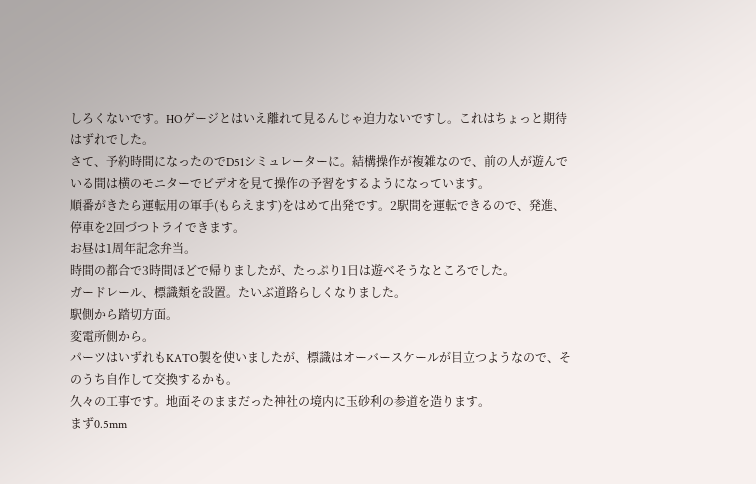しろくないです。HOゲージとはいえ離れて見るんじゃ迫力ないですし。これはちょっと期待はずれでした。
さて、予約時間になったのでD51シミュレーターに。結構操作が複雑なので、前の人が遊んでいる間は横のモニターでビデオを見て操作の予習をするようになっています。
順番がきたら運転用の軍手(もらえます)をはめて出発です。2駅間を運転できるので、発進、停車を2回づつトライできます。
お昼は1周年記念弁当。
時間の都合で3時間ほどで帰りましたが、たっぷり1日は遊べそうなところでした。
ガードレール、標識類を設置。たいぶ道路らしくなりました。
駅側から踏切方面。
変電所側から。
パーツはいずれもKATO製を使いましたが、標識はオーバースケールが目立つようなので、そのうち自作して交換するかも。
久々の工事です。地面そのままだった神社の境内に玉砂利の参道を造ります。
まず0.5mm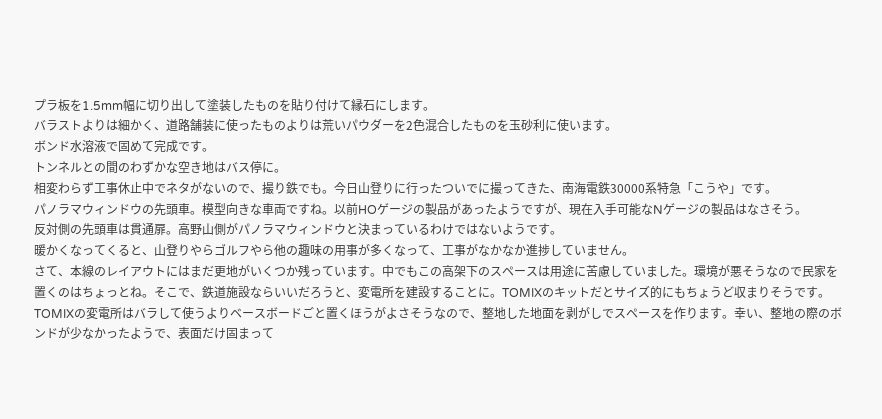プラ板を1.5mm幅に切り出して塗装したものを貼り付けて縁石にします。
バラストよりは細かく、道路舗装に使ったものよりは荒いパウダーを2色混合したものを玉砂利に使います。
ボンド水溶液で固めて完成です。
トンネルとの間のわずかな空き地はバス停に。
相変わらず工事休止中でネタがないので、撮り鉄でも。今日山登りに行ったついでに撮ってきた、南海電鉄30000系特急「こうや」です。
パノラマウィンドウの先頭車。模型向きな車両ですね。以前HOゲージの製品があったようですが、現在入手可能なNゲージの製品はなさそう。
反対側の先頭車は貫通扉。高野山側がパノラマウィンドウと決まっているわけではないようです。
暖かくなってくると、山登りやらゴルフやら他の趣味の用事が多くなって、工事がなかなか進捗していません。
さて、本線のレイアウトにはまだ更地がいくつか残っています。中でもこの高架下のスペースは用途に苦慮していました。環境が悪そうなので民家を置くのはちょっとね。そこで、鉄道施設ならいいだろうと、変電所を建設することに。TOMIXのキットだとサイズ的にもちょうど収まりそうです。
TOMIXの変電所はバラして使うよりベースボードごと置くほうがよさそうなので、整地した地面を剥がしでスペースを作ります。幸い、整地の際のボンドが少なかったようで、表面だけ固まって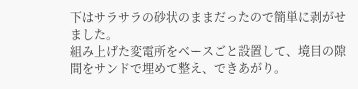下はサラサラの砂状のままだったので簡単に剥がせました。
組み上げた変電所をベースごと設置して、境目の隙間をサンドで埋めて整え、できあがり。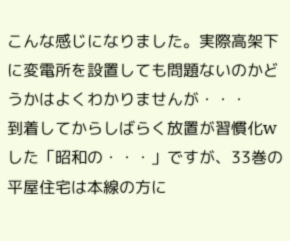こんな感じになりました。実際高架下に変電所を設置しても問題ないのかどうかはよくわかりませんが・・・
到着してからしばらく放置が習慣化wした「昭和の・・・」ですが、33巻の平屋住宅は本線の方に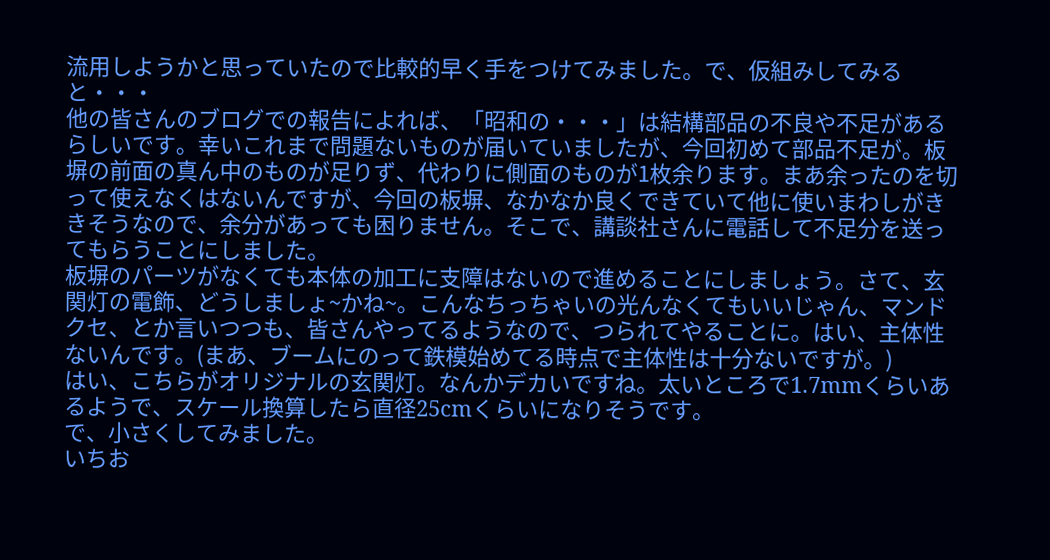流用しようかと思っていたので比較的早く手をつけてみました。で、仮組みしてみると・・・
他の皆さんのブログでの報告によれば、「昭和の・・・」は結構部品の不良や不足があるらしいです。幸いこれまで問題ないものが届いていましたが、今回初めて部品不足が。板塀の前面の真ん中のものが足りず、代わりに側面のものが1枚余ります。まあ余ったのを切って使えなくはないんですが、今回の板塀、なかなか良くできていて他に使いまわしがききそうなので、余分があっても困りません。そこで、講談社さんに電話して不足分を送ってもらうことにしました。
板塀のパーツがなくても本体の加工に支障はないので進めることにしましょう。さて、玄関灯の電飾、どうしましょ~かね~。こんなちっちゃいの光んなくてもいいじゃん、マンドクセ、とか言いつつも、皆さんやってるようなので、つられてやることに。はい、主体性ないんです。(まあ、ブームにのって鉄模始めてる時点で主体性は十分ないですが。)
はい、こちらがオリジナルの玄関灯。なんかデカいですね。太いところで1.7mmくらいあるようで、スケール換算したら直径25cmくらいになりそうです。
で、小さくしてみました。
いちお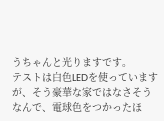うちゃんと光りますです。
テストは白色LEDを使っていますが、そう豪華な家ではなさそうなんで、電球色をつかったほ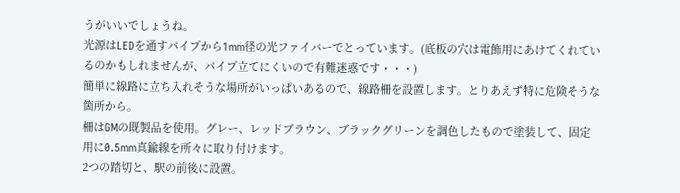うがいいでしょうね。
光源はLEDを通すパイプから1mm径の光ファイバーでとっています。(底板の穴は電飾用にあけてくれているのかもしれませんが、パイプ立てにくいので有難迷惑です・・・)
簡単に線路に立ち入れそうな場所がいっぱいあるので、線路柵を設置します。とりあえず特に危険そうな箇所から。
柵はGMの既製品を使用。グレー、レッドブラウン、ブラックグリーンを調色したもので塗装して、固定用に0.5mm真鍮線を所々に取り付けます。
2つの踏切と、駅の前後に設置。